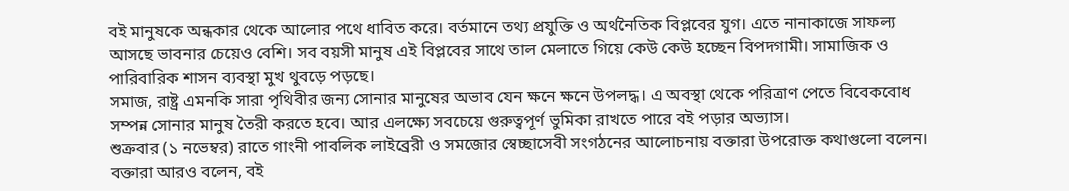বই মানুষকে অন্ধকার থেকে আলোর পথে ধাবিত করে। বর্তমানে তথ্য প্রযুক্তি ও অর্থনৈতিক বিপ্লবের যুগ। এতে নানাকাজে সাফল্য আসছে ভাবনার চেয়েও বেশি। সব বয়সী মানুষ এই বিপ্লবের সাথে তাল মেলাতে গিয়ে কেউ কেউ হচ্ছেন বিপদগামী। সামাজিক ও পারিবারিক শাসন ব্যবস্থা মুখ থুবড়ে পড়ছে।
সমাজ, রাষ্ট্র এমনকি সারা পৃথিবীর জন্য সোনার মানুষের অভাব যেন ক্ষনে ক্ষনে উপলদ্ধ। এ অবস্থা থেকে পরিত্রাণ পেতে বিবেকবোধ সম্পন্ন সোনার মানুষ তৈরী করতে হবে। আর এলক্ষ্যে সবচেয়ে গুরুত্বপূর্ণ ভুমিকা রাখতে পারে বই পড়ার অভ্যাস।
শুক্রবার (১ নভেম্বর) রাতে গাংনী পাবলিক লাইব্রেরী ও সমজোর স্বেচ্ছাসেবী সংগঠনের আলোচনায় বক্তারা উপরোক্ত কথাগুলো বলেন।
বক্তারা আরও বলেন, বই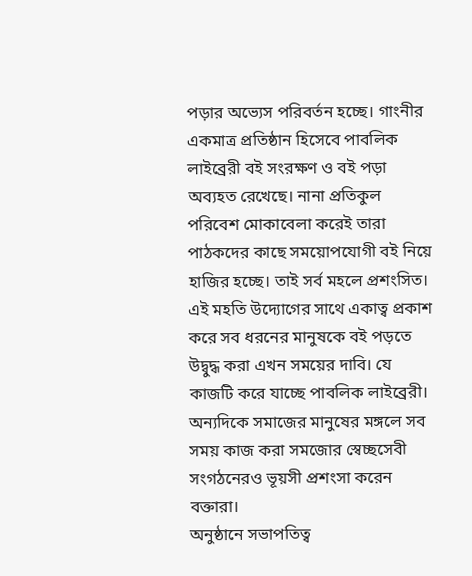পড়ার অভ্যেস পরিবর্তন হচ্ছে। গাংনীর একমাত্র প্রতিষ্ঠান হিসেবে পাবলিক লাইব্রেরী বই সংরক্ষণ ও বই পড়া অব্যহত রেখেছে। নানা প্রতিকুল পরিবেশ মোকাবেলা করেই তারা পাঠকদের কাছে সময়োপযোগী বই নিয়ে হাজির হচ্ছে। তাই সর্ব মহলে প্রশংসিত। এই মহতি উদ্যোগের সাথে একাত্ব প্রকাশ করে সব ধরনের মানুষকে বই পড়তে উদ্বুদ্ধ করা এখন সময়ের দাবি। যে কাজটি করে যাচ্ছে পাবলিক লাইব্রেরী।
অন্যদিকে সমাজের মানুষের মঙ্গলে সব সময় কাজ করা সমজোর স্বেচ্ছসেবী সংগঠনেরও ভূয়সী প্রশংসা করেন বক্তারা।
অনুষ্ঠানে সভাপতিত্ব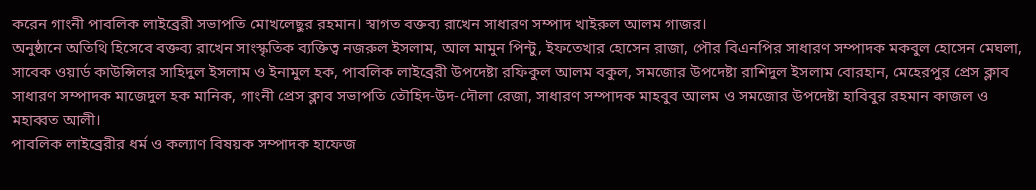করেন গাংনী পাবলিক লাইব্রেরী সভাপতি মোখলেছুর রহমান। স্বাগত বক্তব্য রাখেন সাধারণ সম্পাদ খাইরুল আলম গাজর।
অনুষ্ঠানে অতিথি হিসেবে বক্তব্য রাখেন সাংস্কৃতিক ব্যক্তিত্ব নজরুল ইসলাম, আল মামুন পিন্টু, ইফতেখার হোসেন রাজা, পৌর বিএনপির সাধারণ সম্পাদক মকবুল হোসেন মেঘলা, সাবেক ওয়ার্ড কাউন্সিলর সাহিদুল ইসলাম ও ইনামুল হক, পাবলিক লাইব্রেরী উপদেষ্টা রফিকুল আলম বকুল, সমজোর উপদেষ্টা রাশিদুল ইসলাম বোরহান, মেহেরপুর প্রেস ক্লাব সাধারণ সম্পাদক মাজেদুল হক মানিক, গাংনী প্রেস ক্লাব সভাপতি তৌহিদ-উদ-দৌলা রেজা, সাধারণ সম্পাদক মাহবুব আলম ও সমজোর উপদেষ্টা হাবিবুর রহমান কাজল ও মহাব্বত আলী।
পাবলিক লাইব্রেরীর ধর্ম ও কল্যাণ বিষয়ক সম্পাদক হাফেজ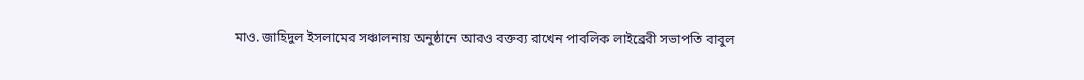মাও. জাহিদুল ইসলামের সঞ্চালনায় অনুষ্ঠানে আরও বক্তব্য রাখেন পাবলিক লাইব্রেরী সভাপতি বাবুল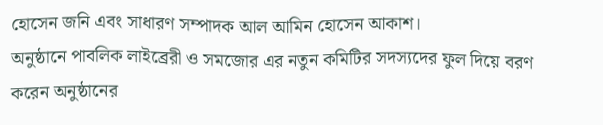হোসেন জনি এবং সাধারণ সম্পাদক আল আমিন হোসেন আকাশ।
অনুষ্ঠানে পাবলিক লাইব্রেরী ও সমজোর এর নতুন কমিটির সদস্যদের ফুল দিয়ে বরণ করেন অনুষ্ঠানের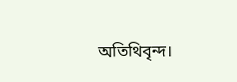অতিথিবৃন্দ।